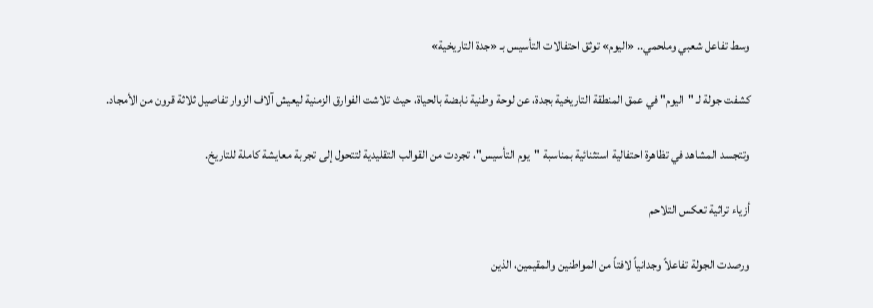وسط تفاعل شعبي وملحمي.. «اليوم» توثق احتفالات التأسيس بـ «جدة التاريخية»

كشفت جولة لـ "اليوم" في عمق المنطقة التاريخية بجدة، عن لوحة وطنية نابضة بالحياة، حيث تلاشت الفوارق الزمنية ليعيش آلاف الزوار تفاصيل ثلاثة قرون من الأمجاد.

وتتجسد المشاهد في تظاهرة احتفالية استثنائية بمناسبة "يوم التأسيس"، تجردت من القوالب التقليدية لتتحول إلى تجربة معايشة كاملة للتاريخ.

أزياء تراثية تعكس التلاحم

ورصدت الجولة تفاعلاً وجدانياً لافتاً من المواطنين والمقيمين، الذين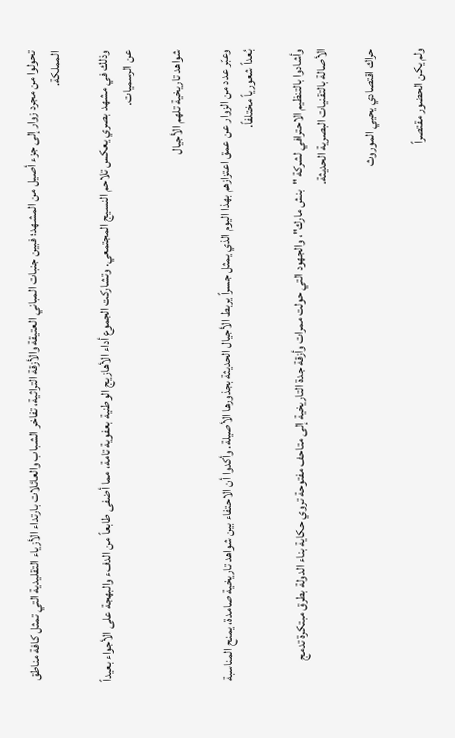تحولوا من مجرد زوار إلى جزء أصيل من المشهد؛ فبين جنبات المباني العتيقة والأزقة التراثية، تفاخر الشباب والعائلات بارتداء الأزياء التقليدية التي تمثل كافة مناطق المملكة.

وذلك في مشهد بصري يعكس تلاحم النسيج المجتمعي. وتشاركت الجموع أداء الأهازيج الوطنية بعفوية تامة، مما أضفى طابعاً من الدفء والبهجة على الأجواء بعيداً عن الرسميات.

شواهد تاريخية تلهم الأجيال

وعبّر عدد من الزوار عن عمق اعتزازهم بهذا اليوم الذي يمثل جسراً يربط الأجيال الحديثة بجذورها الأصيلة. وأكدوا أن الاحتفاء بين شواهد تاريخية صامدة، يمنح المناسبة بُعداً شعورياً مختلفاً.

وأشادوا بالتنظيم الاحترافي لشركة "بنش مارك"، والجهود التي حولت ممرات وأزقة جدة التاريخية إلى متاحف مفتوحة تروي حكاية بناء الدولة بطرق مبتكرة تدمج الأصالة بالتقنيات البصرية الحديثة.

حراك اقتصادي يحيي الموروث

ولم يكن الحضور مقتصراً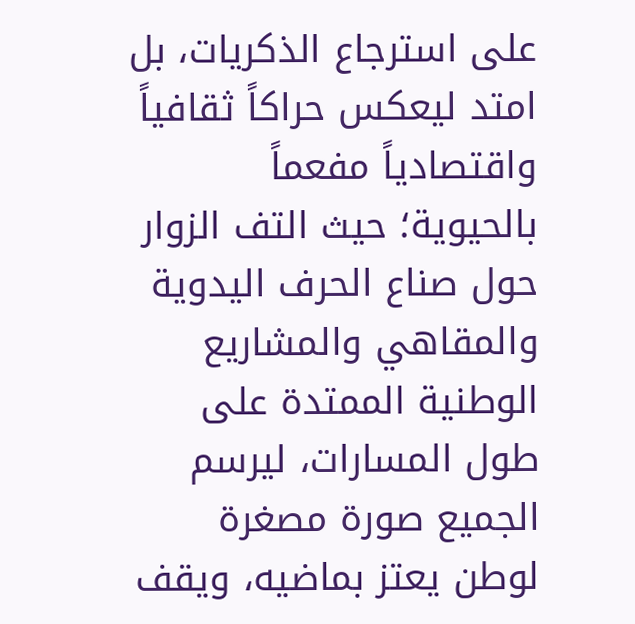على استرجاع الذكريات، بل امتد ليعكس حراكاً ثقافياً واقتصادياً مفعماً بالحيوية؛ حيث التف الزوار حول صناع الحرف اليدوية والمقاهي والمشاريع الوطنية الممتدة على طول المسارات، ليرسم الجميع صورة مصغرة لوطن يعتز بماضيه، ويقف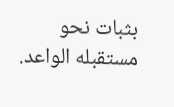بثبات نحو مستقبله الواعد.